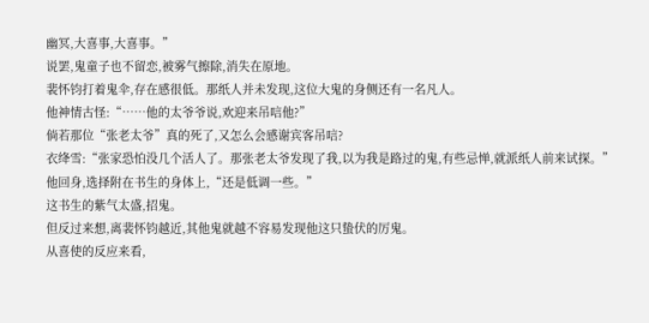幽冥,大喜事,大喜事。”
说罢,鬼童子也不留恋,被雾气擦除,消失在原地。
裴怀钧打着鬼伞,存在感很低。那纸人并未发现,这位大鬼的身侧还有一名凡人。
他神情古怪:“……他的太爷爷说,欢迎来吊唁他?”
倘若那位“张老太爷”真的死了,又怎么会感谢宾客吊唁?
衣绛雪:“张家恐怕没几个活人了。那张老太爷发现了我,以为我是路过的鬼,有些忌惮,就派纸人前来试探。”
他回身,选择附在书生的身体上,“还是低调一些。”
这书生的紫气太盛,招鬼。
但反过来想,离裴怀钧越近,其他鬼就越不容易发现他这只蛰伏的厉鬼。
从喜使的反应来看,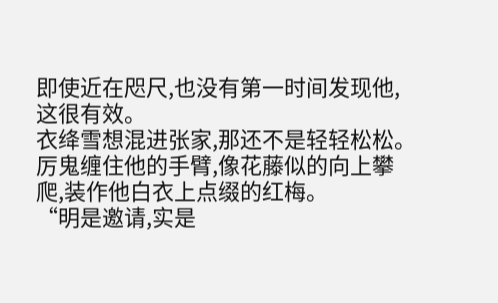即使近在咫尺,也没有第一时间发现他,这很有效。
衣绛雪想混进张家,那还不是轻轻松松。
厉鬼缠住他的手臂,像花藤似的向上攀爬,装作他白衣上点缀的红梅。
“明是邀请,实是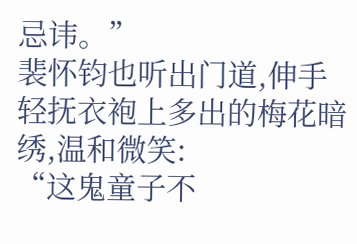忌讳。”
裴怀钧也听出门道,伸手轻抚衣袍上多出的梅花暗绣,温和微笑:
“这鬼童子不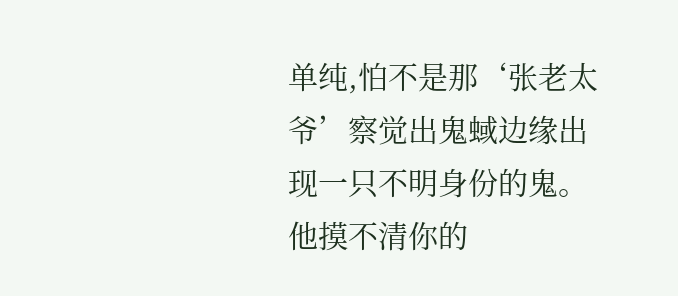单纯,怕不是那‘张老太爷’察觉出鬼蜮边缘出现一只不明身份的鬼。他摸不清你的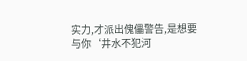实力,才派出傀儡警告,是想要与你‘井水不犯河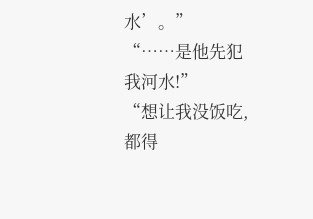水’。”
“……是他先犯我河水!”
“想让我没饭吃,都得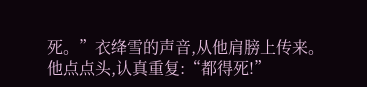死。”衣绛雪的声音,从他肩膀上传来。
他点点头,认真重复:“都得死!”